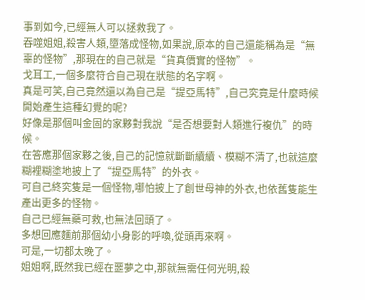事到如今,已經無人可以拯救我了。
吞噬姐姐,殺害人類,墮落成怪物,如果說,原本的自己還能稱為是“無辜的怪物”,那現在的自己就是“貨真價實的怪物”。
戈耳工,一個多麼符合自己現在狀態的名字啊。
真是可笑,自己竟然還以為自己是“提亞馬特”,自己究竟是什麼時候開始產生這種幻覺的呢?
好像是那個叫金固的家夥對我說“是否想要對人類進行複仇”的時候。
在答應那個家夥之後,自己的記憶就斷斷續續、模糊不清了,也就這麼糊裡糊塗地披上了“提亞馬特”的外衣。
可自己終究隻是一個怪物,哪怕披上了創世母神的外衣,也依舊隻能生產出更多的怪物。
自己已經無藥可救,也無法回頭了。
多想回應麵前那個幼小身影的呼喚,從頭再來啊。
可是,一切都太晚了。
姐姐啊,既然我已經在噩夢之中,那就無需任何光明,殺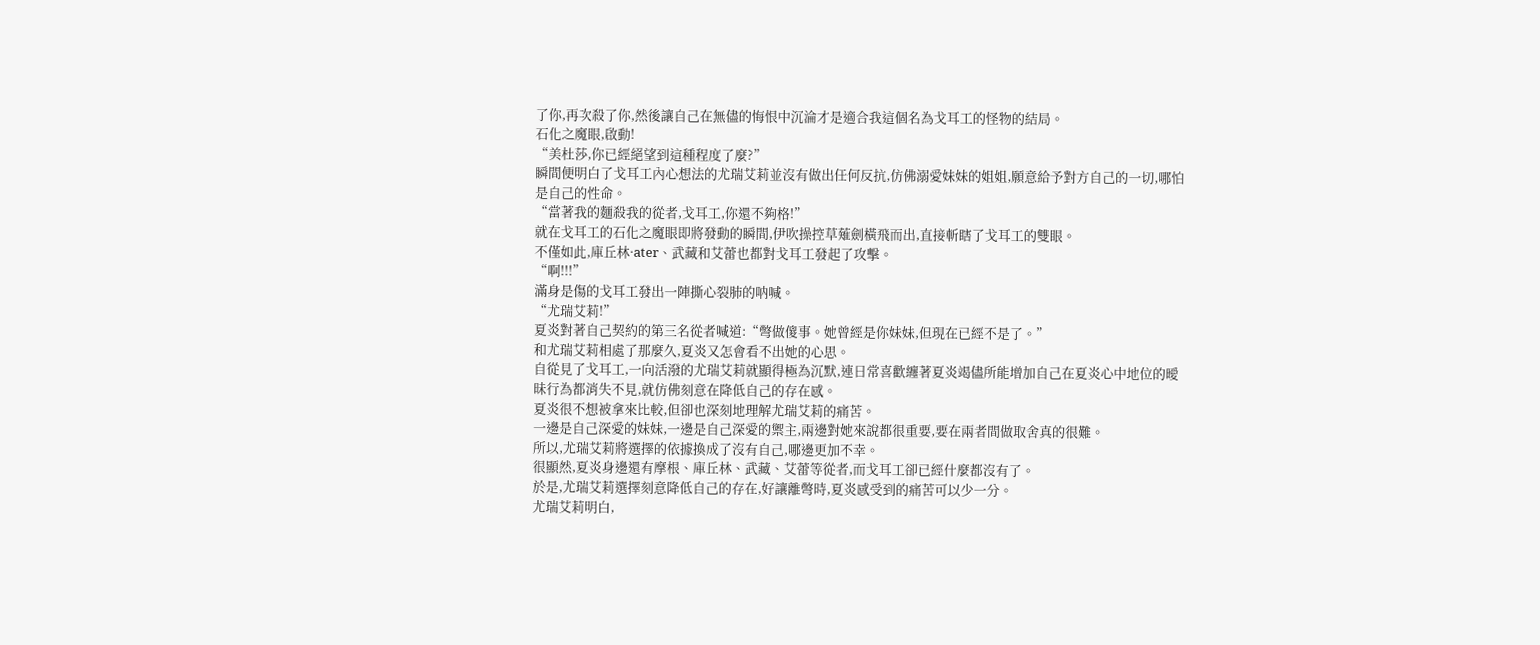了你,再次殺了你,然後讓自己在無儘的悔恨中沉淪才是適合我這個名為戈耳工的怪物的結局。
石化之魔眼,啟動!
“美杜莎,你已經絕望到這種程度了麼?”
瞬間便明白了戈耳工內心想法的尤瑞艾莉並沒有做出任何反抗,仿佛溺愛妹妹的姐姐,願意給予對方自己的一切,哪怕是自己的性命。
“當著我的麵殺我的從者,戈耳工,你還不夠格!”
就在戈耳工的石化之魔眼即將發動的瞬間,伊吹操控草薙劍橫飛而出,直接斬瞎了戈耳工的雙眼。
不僅如此,庫丘林·ater、武藏和艾蕾也都對戈耳工發起了攻擊。
“啊!!!”
滿身是傷的戈耳工發出一陣撕心裂肺的呐喊。
“尤瑞艾莉!”
夏炎對著自己契約的第三名從者喊道:“彆做傻事。她曾經是你妹妹,但現在已經不是了。”
和尤瑞艾莉相處了那麼久,夏炎又怎會看不出她的心思。
自從見了戈耳工,一向活潑的尤瑞艾莉就顯得極為沉默,連日常喜歡纏著夏炎竭儘所能增加自己在夏炎心中地位的曖昧行為都消失不見,就仿佛刻意在降低自己的存在感。
夏炎很不想被拿來比較,但卻也深刻地理解尤瑞艾莉的痛苦。
一邊是自己深愛的妹妹,一邊是自己深愛的禦主,兩邊對她來說都很重要,要在兩者間做取舍真的很難。
所以,尤瑞艾莉將選擇的依據換成了沒有自己,哪邊更加不幸。
很顯然,夏炎身邊還有摩根、庫丘林、武藏、艾蕾等從者,而戈耳工卻已經什麼都沒有了。
於是,尤瑞艾莉選擇刻意降低自己的存在,好讓離彆時,夏炎感受到的痛苦可以少一分。
尤瑞艾莉明白,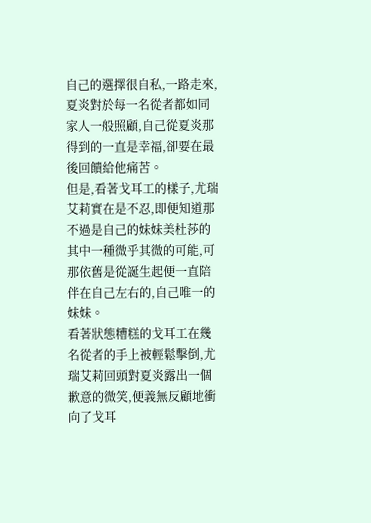自己的選擇很自私,一路走來,夏炎對於每一名從者都如同家人一般照顧,自己從夏炎那得到的一直是幸福,卻要在最後回饋給他痛苦。
但是,看著戈耳工的樣子,尤瑞艾莉實在是不忍,即便知道那不過是自己的妹妹美杜莎的其中一種微乎其微的可能,可那依舊是從誕生起便一直陪伴在自己左右的,自己唯一的妹妹。
看著狀態糟糕的戈耳工在幾名從者的手上被輕鬆擊倒,尤瑞艾莉回頭對夏炎露出一個歉意的微笑,便義無反顧地衝向了戈耳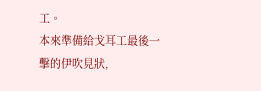工。
本來準備給戈耳工最後一擊的伊吹見狀,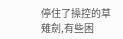停住了操控的草薙劍,有些困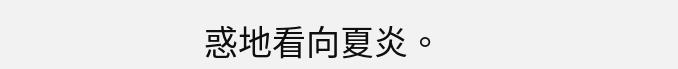惑地看向夏炎。